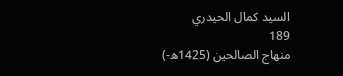السيد كمال الحيدري
189
منهاج الصالحين (1425ه-)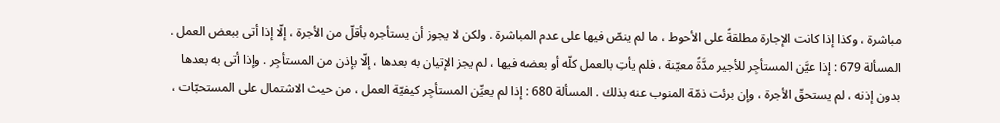مباشرة ، وكذا إذا كانت الإجارة مطلقةً على الأحوط ، ما لم ينصّ فيها على عدم المباشرة . ولكن لا يجوز أن يستأجره بأقلّ من الأجرة ، إلّا إذا أتى ببعض العمل . المسألة 679 : إذا عيَّن المستأجِر للأجير مدَّةً معيّنة ، فلم يأتِ بالعمل كلّه أو بعضه فيها ، لم يجز الإتيان به بعدها ، إلّا بإذن من المستأجِر . وإذا أتى به بعدها بدون إذنه ، لم يستحقّ الأجرة ، وإن برئت ذمّة المنوب عنه بذلك . المسألة 680 : إذا لم يعيِّن المستأجِر كيفيّة العمل ، من حيث الاشتمال على المستحبّات ،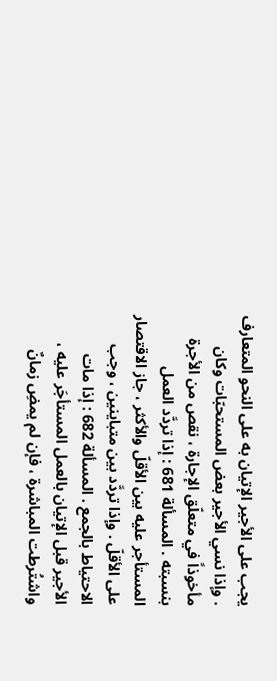يجب على الأجير الإتيان به على النحو المتعارف . وإذا نسي الأجير بعض المستحبّات وكان مأخوذاً في متعلّق الإجارة ، نقص من الأجرة بنسبته . المسألة 681 : إذا تردَّد العمل المستأجر عليه بين الأقلّ والأكثر ، جاز الاقتصار على الأقلّ . وإذا تردَّد بين متباينين ، وجب الاحتياط بالجمع . المسألة 682 : إذا مات الأجير قبل الإتيان بالعمل المستأجَر عليه ، واشتُرطت المباشرة ، فإن لم يمضِ زمانٌ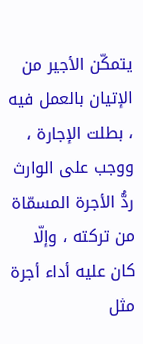يتمكّن الأجير من الإتيان بالعمل فيه ، بطلت الإجارة ، ووجب على الوارث ردُّ الأجرة المسمّاة من تركته ، وإلّا كان عليه أداء أجرة مثل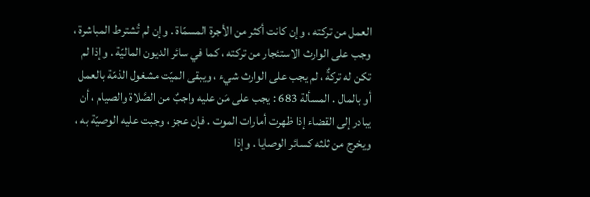العمل من تركته ، وإن كانت أكثر من الأجرة المسمّاة . وإن لم تُشترط المباشرة ، وجب على الوارث الاستئجار من تركته ، كما في سائر الديون الماليّة . وإذا لم تكن له تركةٌ ، لم يجب على الوارث شيء ، ويبقى الميّت مشغول الذمّة بالعمل أو بالمال . المسألة 683 : يجب على مَن عليه واجبٌ من الصَّلاة والصيام ، أن يبادر إلى القضاء إذا ظهرت أمارات الموت . فإن عجز ، وجبت عليه الوصيّة به ، ويخرج من ثلثه كسائر الوصايا . وإذا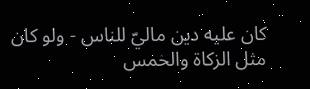كان عليه دين ماليّ للناس - ولو كان مثل الزكاة والخمس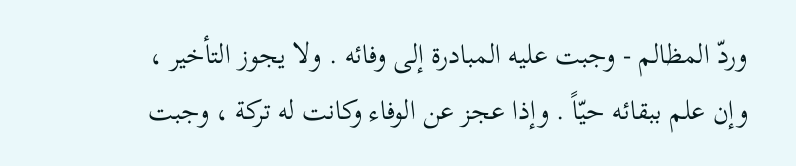وردّ المظالم - وجبت عليه المبادرة إلى وفائه . ولا يجوز التأخير ، وإن علم ببقائه حيّاً . وإذا عجز عن الوفاء وكانت له تركة ، وجبت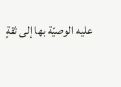عليه الوصيّة بها إلى ثقةٍ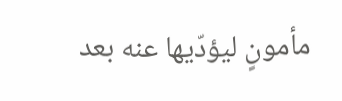مأمونٍ ليؤدّيها عنه بعد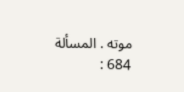موته . المسألة 684 :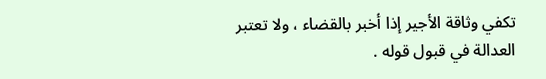تكفي وثاقة الأجير إذا أخبر بالقضاء ، ولا تعتبر العدالة في قبول قوله .